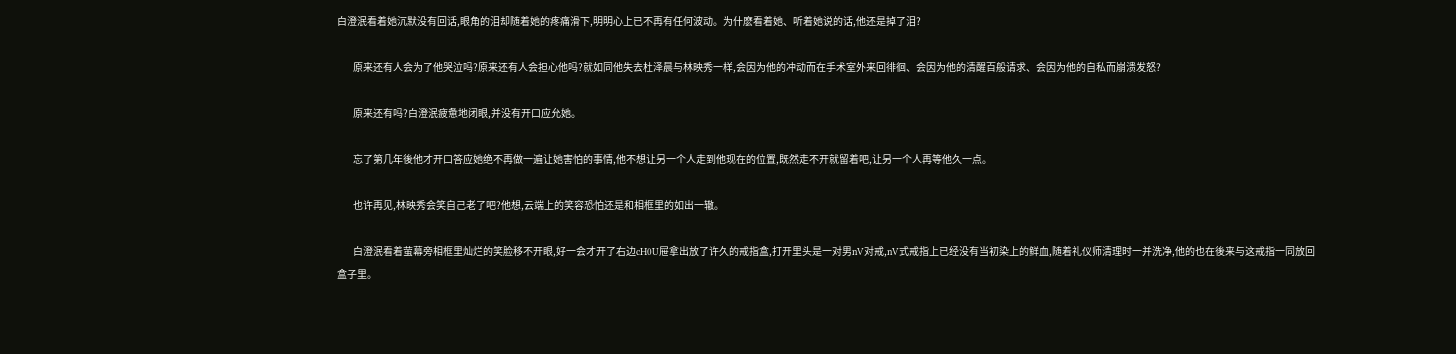白澄泯看着她沉默没有回话,眼角的泪却随着她的疼痛滑下,明明心上已不再有任何波动。为什麽看着她、听着她说的话,他还是掉了泪?

        原来还有人会为了他哭泣吗?原来还有人会担心他吗?就如同他失去杜泽晨与林映秀一样,会因为他的冲动而在手术室外来回徘徊、会因为他的清醒百般请求、会因为他的自私而崩溃发怒?

        原来还有吗?白澄泯疲惫地闭眼,并没有开口应允她。

        忘了第几年後他才开口答应她绝不再做一遍让她害怕的事情,他不想让另一个人走到他现在的位置,既然走不开就留着吧,让另一个人再等他久一点。

        也许再见,林映秀会笑自己老了吧?他想,云端上的笑容恐怕还是和相框里的如出一辙。

        白澄泯看着萤幕旁相框里灿烂的笑脸移不开眼,好一会才开了右边cH0U屉拿出放了许久的戒指盒,打开里头是一对男nV对戒,nV式戒指上已经没有当初染上的鲜血,随着礼仪师清理时一并洗净,他的也在後来与这戒指一同放回盒子里。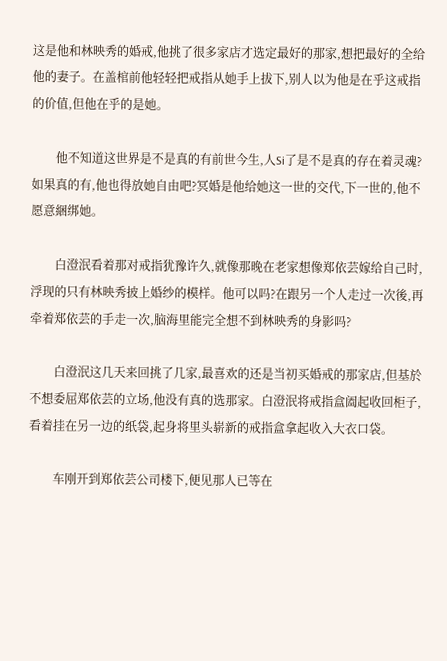这是他和林映秀的婚戒,他挑了很多家店才选定最好的那家,想把最好的全给他的妻子。在盖棺前他轻轻把戒指从她手上拔下,别人以为他是在乎这戒指的价值,但他在乎的是她。

        他不知道这世界是不是真的有前世今生,人Si了是不是真的存在着灵魂?如果真的有,他也得放她自由吧?冥婚是他给她这一世的交代,下一世的,他不愿意綑绑她。

        白澄泯看着那对戒指犹豫许久,就像那晚在老家想像郑依芸嫁给自己时,浮现的只有林映秀披上婚纱的模样。他可以吗?在跟另一个人走过一次後,再牵着郑依芸的手走一次,脑海里能完全想不到林映秀的身影吗?

        白澄泯这几天来回挑了几家,最喜欢的还是当初买婚戒的那家店,但基於不想委屈郑依芸的立场,他没有真的选那家。白澄泯将戒指盒阖起收回柜子,看着挂在另一边的纸袋,起身将里头崭新的戒指盒拿起收入大衣口袋。

        车刚开到郑依芸公司楼下,便见那人已等在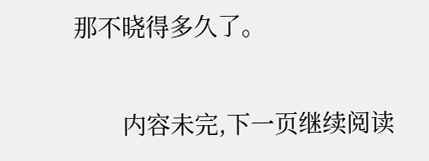那不晓得多久了。

        内容未完,下一页继续阅读